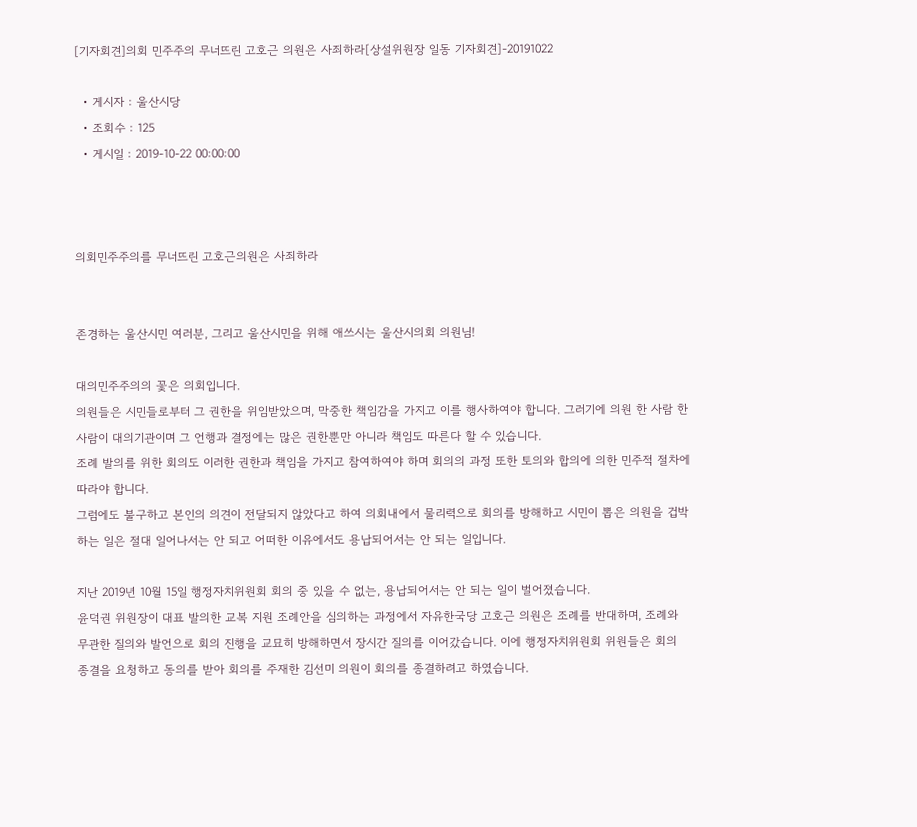[기자회견]의회 민주주의 무너뜨린 고호근 의원은 사죄하라[상설위원장 일동 기자회견]-20191022

  • 게시자 : 울산시당
  • 조회수 : 125
  • 게시일 : 2019-10-22 00:00:00



의회민주주의를 무너뜨린 고호근의원은 사죄하라


존경하는 울산시민 여러분, 그리고 울산시민을 위해 애쓰시는 울산시의회 의원님!

대의민주주의의 꽃은 의회입니다.
의원들은 시민들로부터 그 권한을 위임받았으며, 막중한 책임감을 가지고 이를 행사하여야 합니다. 그러기에 의원 한 사람 한 사람이 대의기관이며 그 언행과 결정에는 많은 권한뿐만 아니라 책임도 따른다 할 수 있습니다.
조례 발의를 위한 회의도 이러한 권한과 책임을 가지고 참여하여야 하며 회의의 과정 또한 토의와 합의에 의한 민주적 절차에 따라야 합니다.
그럼에도 불구하고 본인의 의견이 전달되지 않았다고 하여 의회내에서 물리력으로 회의를 방해하고 시민이 뽑은 의원을 겁박하는 일은 절대 일어나서는 안 되고 어떠한 이유에서도 용납되어서는 안 되는 일입니다.

지난 2019년 10월 15일 행정자치위원회 회의 중 있을 수 없는, 용납되어서는 안 되는 일이 벌어졌습니다.
윤덕권 위원장이 대표 발의한 교복 지원 조례안을 심의하는 과정에서 자유한국당 고호근 의원은 조례를 반대하며, 조례와 무관한 질의와 발언으로 회의 진행을 교묘히 방해하면서 장시간 질의를 이어갔습니다. 이에 행정자치위원회 위원들은 회의 종결을 요청하고 동의를 받아 회의를 주재한 김선미 의원이 회의를 종결하려고 하였습니다.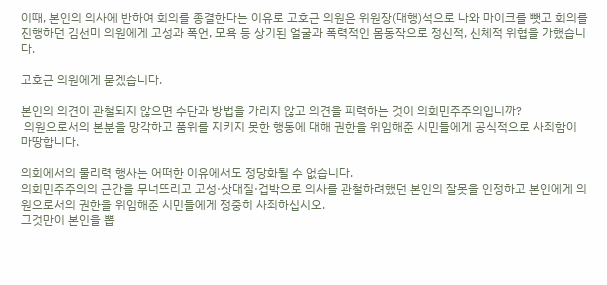이때, 본인의 의사에 반하여 회의를 종결한다는 이유로 고호근 의원은 위원장(대행)석으로 나와 마이크를 뺏고 회의를 진행하던 김선미 의원에게 고성과 폭언, 모욕 등 상기된 얼굴과 폭력적인 몸동작으로 정신적, 신체적 위협을 가했습니다.

고호근 의원에게 묻겠습니다.

본인의 의견이 관철되지 않으면 수단과 방법을 가리지 않고 의견을 피력하는 것이 의회민주주의입니까?
 의원으로서의 본분을 망각하고 품위를 지키지 못한 행동에 대해 권한을 위임해준 시민들에게 공식적으로 사죄함이 마땅합니다.

의회에서의 물리력 행사는 어떠한 이유에서도 정당화될 수 없습니다.
의회민주주의의 근간을 무너뜨리고 고성·삿대질·겁박으로 의사를 관철하려했던 본인의 잘못을 인정하고 본인에게 의원으로서의 권한을 위임해준 시민들에게 정중히 사죄하십시오.
그것만이 본인을 뽑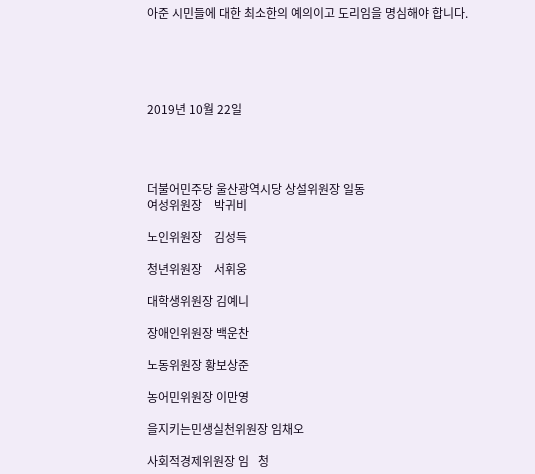아준 시민들에 대한 최소한의 예의이고 도리임을 명심해야 합니다.





2019년 10월 22일




더불어민주당 울산광역시당 상설위원장 일동
여성위원장    박귀비

노인위원장    김성득

청년위원장    서휘웅

대학생위원장 김예니

장애인위원장 백운찬

노동위원장 황보상준

농어민위원장 이만영

을지키는민생실천위원장 임채오

사회적경제위원장 임   청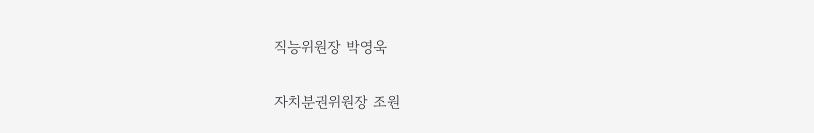직능위원장 박영욱

자치분권위원장 조원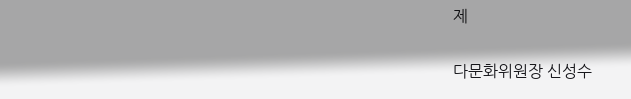제

다문화위원장 신성수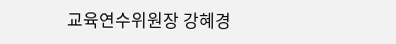교육연수위원장 강혜경